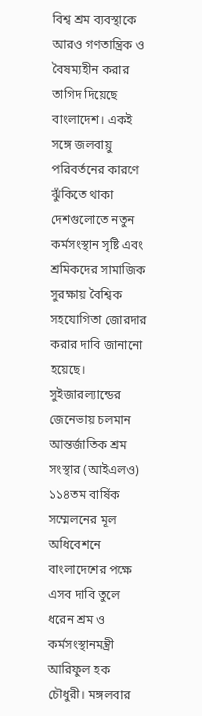বিশ্ব শ্রম ব্যবস্থাকে আরও গণতান্ত্রিক ও বৈষম্যহীন করার তাগিদ দিয়েছে বাংলাদেশ। একই সঙ্গে জলবায়ু পরিবর্তনের কারণে ঝুঁকিতে থাকা দেশগুলোতে নতুন কর্মসংস্থান সৃষ্টি এবং শ্রমিকদের সামাজিক সুরক্ষায় বৈশ্বিক সহযোগিতা জোরদার করার দাবি জানানো হয়েছে।
সুইজারল্যান্ডের জেনেভায় চলমান আন্তর্জাতিক শ্রম সংস্থার (আইএলও) ১১৪তম বার্ষিক সম্মেলনের মূল অধিবেশনে বাংলাদেশের পক্ষে এসব দাবি তুলে ধরেন শ্রম ও কর্মসংস্থানমন্ত্রী আরিফুল হক চৌধুরী। মঙ্গলবার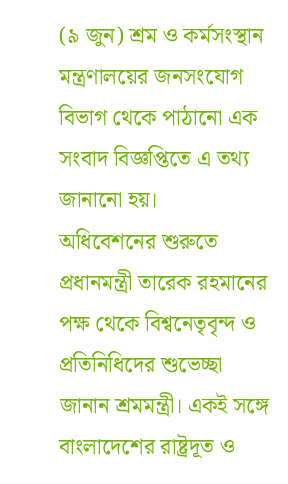(৯ জুন) শ্রম ও কর্মসংস্থান মন্ত্রণালয়ের জনসংযোগ বিভাগ থেকে পাঠানো এক সংবাদ বিজ্ঞপ্তিতে এ তথ্য জানানো হয়।
অধিবেশনের শুরুতে প্রধানমন্ত্রী তারেক রহমানের পক্ষ থেকে বিশ্বনেতৃবৃন্দ ও প্রতিনিধিদের শুভেচ্ছা জানান শ্রমমন্ত্রী। একই সঙ্গে বাংলাদেশের রাষ্ট্রদূত ও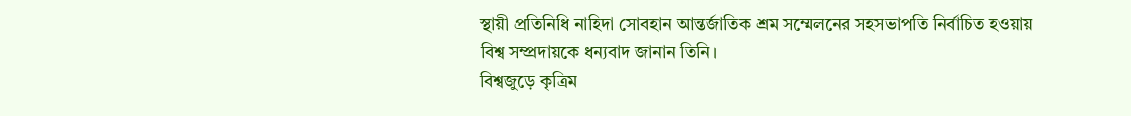স্থায়ী প্রতিনিধি নাহিদা সোবহান আন্তর্জাতিক শ্রম সম্মেলনের সহসভাপতি নির্বাচিত হওয়ায় বিশ্ব সম্প্রদায়কে ধন্যবাদ জানান তিনি।
বিশ্বজুড়ে কৃত্রিম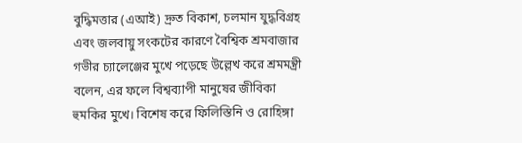বুদ্ধিমত্তার (এআই) দ্রুত বিকাশ, চলমান যুদ্ধবিগ্রহ এবং জলবায়ু সংকটের কারণে বৈশ্বিক শ্রমবাজার গভীর চ্যালেঞ্জের মুখে পড়েছে উল্লেখ করে শ্রমমন্ত্রী বলেন, এর ফলে বিশ্বব্যাপী মানুষের জীবিকা হুমকির মুখে। বিশেষ করে ফিলিস্তিনি ও রোহিঙ্গা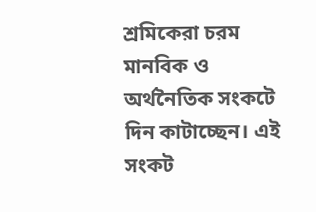শ্রমিকেরা চরম মানবিক ও অর্থনৈতিক সংকটে দিন কাটাচ্ছেন। এই সংকট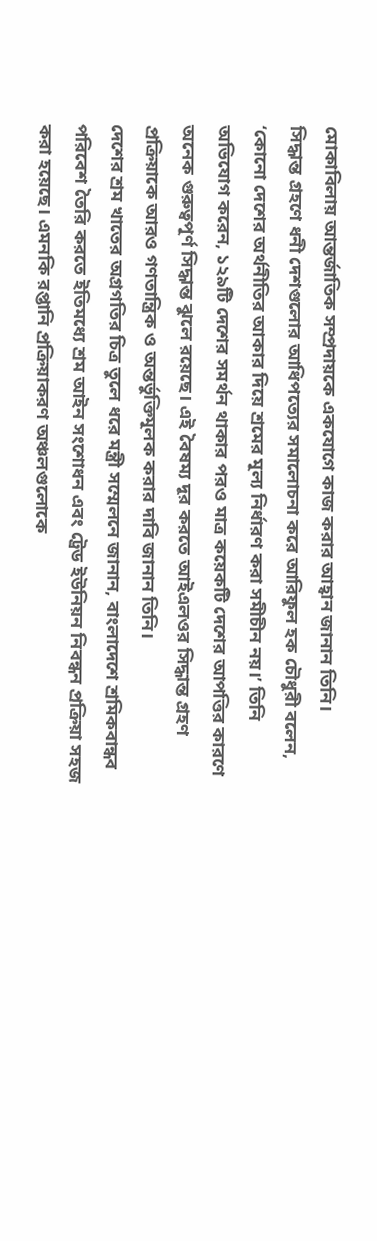মোকাবিলায় আন্তর্জাতিক সম্প্রদায়কে একযোগে কাজ করার আহ্বান জানান তিনি।
সিদ্ধান্ত গ্রহণে ধনী দেশগুলোর আধিপত্যের সমালোচনা করে আরিফুল হক চৌধুরী বলেন, ‘কোনো দেশের অর্থনীতির আকার দিয়ে শ্রমের মূল্য নির্ধারণ করা সমীচীন নয়।’ তিনি অভিযোগ করেন, ১২৯টি দেশের সমর্থন থাকার পরও মাত্র কয়েকটি দেশের আপত্তির কারণে অনেক গুরুত্বপূর্ণ সিদ্ধান্ত ঝুলে রয়েছে। এই বৈষম্য দূর করতে আইএলওর সিদ্ধান্ত গ্রহণ প্রক্রিয়াকে আরও গণতান্ত্রিক ও অন্তর্ভুক্তিমূলক করার দাবি জানান তিনি।
দেশের শ্রম খাতের অগ্রগতির চিত্র তুলে ধরে মন্ত্রী সম্মেলনে জানান, বাংলাদেশে শ্রমিকবান্ধব পরিবেশ তৈরি করতে ইতিমধ্যে শ্রম আইন সংশোধন এবং ট্রেড ইউনিয়ন নিবন্ধন প্রক্রিয়া সহজ করা হয়েছে। এমনকি রপ্তানি প্রক্রিয়াকরণ অঞ্চলগুলোকে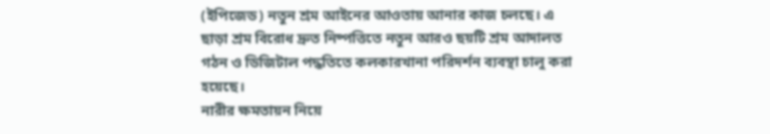(ইপিজেড) নতুন শ্রম আইনের আওতায় আনার কাজ চলছে। এ ছাড়া শ্রম বিরোধ দ্রুত নিষ্পত্তিতে নতুন আরও ছয়টি শ্রম আদালত গঠন ও ডিজিটাল পদ্ধতিতে কলকারখানা পরিদর্শন ব্যবস্থা চালু করা হয়েছে।
নারীর ক্ষমতায়ন নিয়ে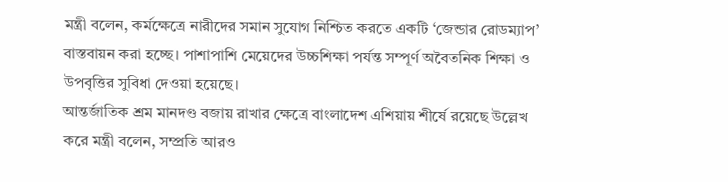মন্ত্রী বলেন, কর্মক্ষেত্রে নারীদের সমান সুযোগ নিশ্চিত করতে একটি ‘জেন্ডার রোডম্যাপ’ বাস্তবায়ন করা হচ্ছে। পাশাপাশি মেয়েদের উচ্চশিক্ষা পর্যন্ত সম্পূর্ণ অবৈতনিক শিক্ষা ও উপবৃত্তির সুবিধা দেওয়া হয়েছে।
আন্তর্জাতিক শ্রম মানদণ্ড বজায় রাখার ক্ষেত্রে বাংলাদেশ এশিয়ায় শীর্ষে রয়েছে উল্লেখ করে মন্ত্রী বলেন, সম্প্রতি আরও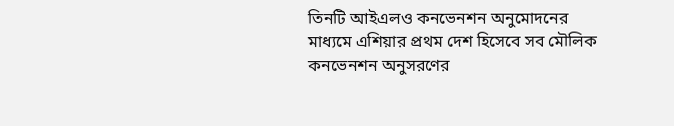তিনটি আইএলও কনভেনশন অনুমোদনের মাধ্যমে এশিয়ার প্রথম দেশ হিসেবে সব মৌলিক কনভেনশন অনুসরণের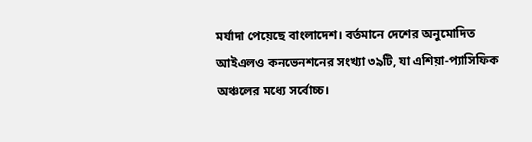মর্যাদা পেয়েছে বাংলাদেশ। বর্তমানে দেশের অনুমোদিত আইএলও কনভেনশনের সংখ্যা ৩৯টি, যা এশিয়া-প্যাসিফিক অঞ্চলের মধ্যে সর্বোচ্চ।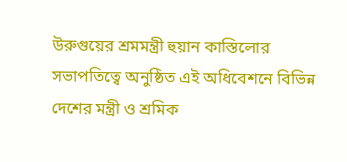উরুগুয়ের শ্রমমন্ত্রী হুয়ান কাস্তিলোর সভাপতিত্বে অনুষ্ঠিত এই অধিবেশনে বিভিন্ন দেশের মন্ত্রী ও শ্রমিক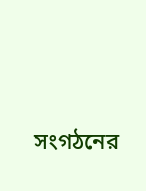সংগঠনের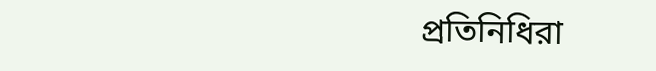প্রতিনিধিরা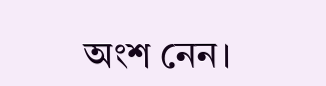অংশ নেন।